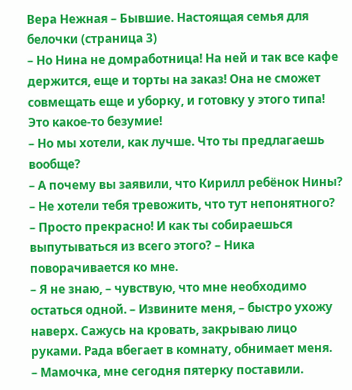Вера Нежная – Бывшие. Настоящая семья для белочки (страница 3)
– Но Нина не домработница! На ней и так все кафе держится, еще и торты на заказ! Она не сможет совмещать еще и уборку, и готовку у этого типа! Это какое-то безумие!
– Но мы хотели, как лучше. Что ты предлагаешь вообще?
– А почему вы заявили, что Кирилл ребёнок Нины?
– Не хотели тебя тревожить, что тут непонятного?
– Просто прекрасно! И как ты собираешься выпутываться из всего этого? – Ника поворачивается ко мне.
– Я не знаю, – чувствую, что мне необходимо остаться одной. – Извините меня, – быстро ухожу наверх. Сажусь на кровать, закрываю лицо руками. Рада вбегает в комнату, обнимает меня.
– Мамочка, мне сегодня пятерку поставили.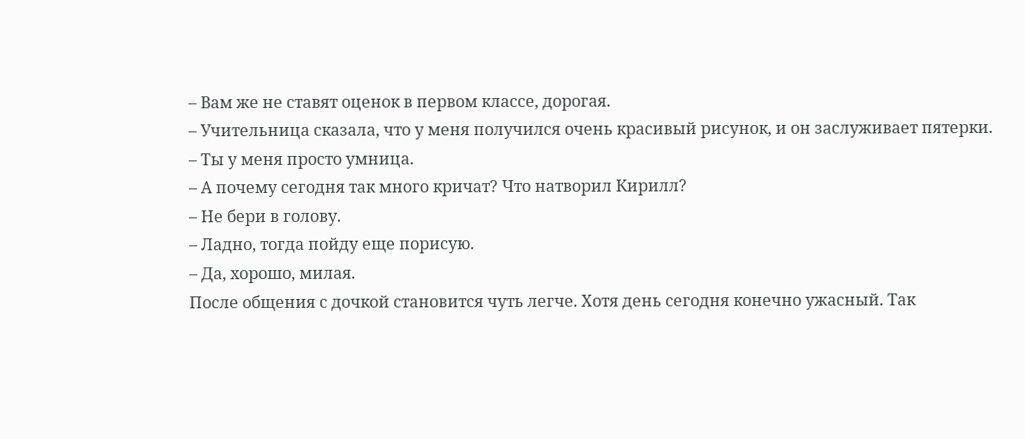– Вам же не ставят оценок в первом классе, дорогая.
– Учительница сказала, что у меня получился очень красивый рисунок, и он заслуживает пятерки.
– Ты у меня просто умница.
– А почему сегодня так много кричат? Что натворил Кирилл?
– Не бери в голову.
– Ладно, тогда пойду еще порисую.
– Да, хорошо, милая.
После общения с дочкой становится чуть легче. Хотя день сегодня конечно ужасный. Так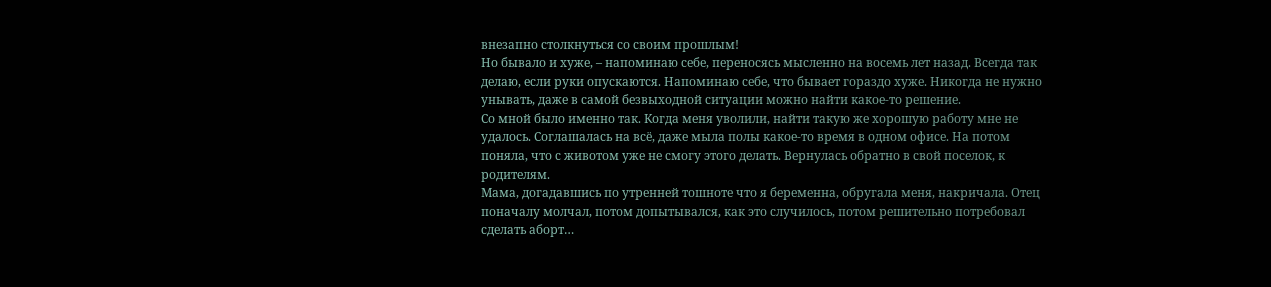внезапно столкнуться со своим прошлым!
Но бывало и хуже, – напоминаю себе, переносясь мысленно на восемь лет назад. Всегда так делаю, если руки опускаются. Напоминаю себе, что бывает гораздо хуже. Никогда не нужно унывать, даже в самой безвыходной ситуации можно найти какое-то решение.
Со мной было именно так. Когда меня уволили, найти такую же хорошую работу мне не удалось. Соглашалась на всё, даже мыла полы какое-то время в одном офисе. На потом поняла, что с животом уже не смогу этого делать. Вернулась обратно в свой поселок, к родителям.
Мама, догадавшись по утренней тошноте что я беременна, обругала меня, накричала. Отец поначалу молчал, потом допытывался, как это случилось, потом решительно потребовал сделать аборт…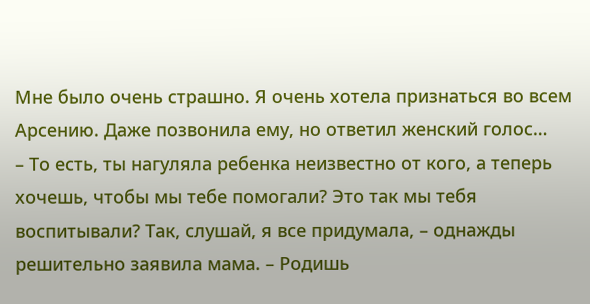Мне было очень страшно. Я очень хотела признаться во всем Арсению. Даже позвонила ему, но ответил женский голос…
– То есть, ты нагуляла ребенка неизвестно от кого, а теперь хочешь, чтобы мы тебе помогали? Это так мы тебя воспитывали? Так, слушай, я все придумала, – однажды решительно заявила мама. – Родишь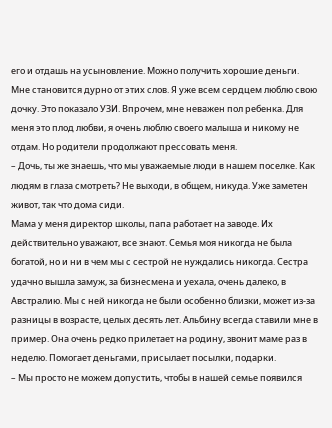его и отдашь на усыновление. Можно получить хорошие деньги.
Мне становится дурно от этих слов. Я уже всем сердцем люблю свою дочку. Это показало УЗИ. Впрочем, мне неважен пол ребенка. Для меня это плод любви, я очень люблю своего малыша и никому не отдам. Но родители продолжают прессовать меня.
– Дочь, ты же знаешь, что мы уважаемые люди в нашем поселке. Как людям в глаза смотреть? Не выходи, в общем, никуда. Уже заметен живот, так что дома сиди.
Мама у меня директор школы, папа работает на заводе. Их действительно уважают, все знают. Семья моя никогда не была богатой, но и ни в чем мы с сестрой не нуждались никогда. Сестра удачно вышла замуж, за бизнесмена и уехала, очень далеко, в Австралию. Мы с ней никогда не были особенно близки, может из-за разницы в возрасте, целых десять лет. Альбину всегда ставили мне в пример. Она очень редко прилетает на родину, звонит маме раз в неделю. Помогает деньгами, присылает посылки, подарки.
– Мы просто не можем допустить, чтобы в нашей семье появился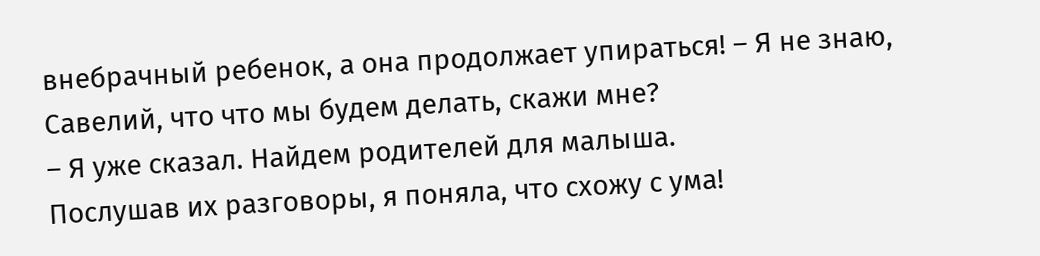внебрачный ребенок, а она продолжает упираться! – Я не знаю, Савелий, что что мы будем делать, скажи мне?
– Я уже сказал. Найдем родителей для малыша.
Послушав их разговоры, я поняла, что схожу с ума!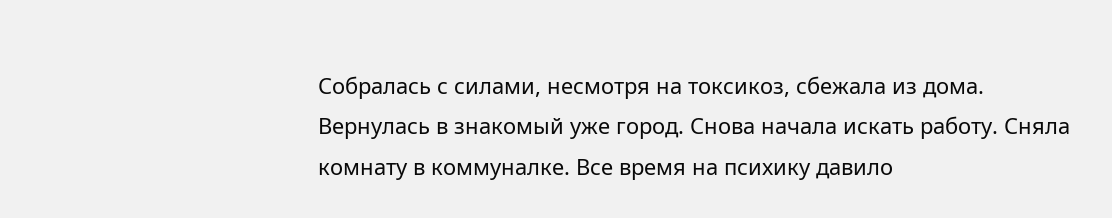Собралась с силами, несмотря на токсикоз, сбежала из дома. Вернулась в знакомый уже город. Снова начала искать работу. Сняла комнату в коммуналке. Все время на психику давило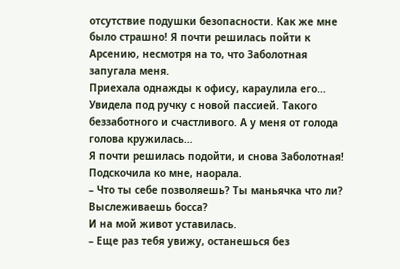отсутствие подушки безопасности. Как же мне было страшно! Я почти решилась пойти к Арсению, несмотря на то, что Заболотная запугала меня.
Приехала однажды к офису, караулила его… Увидела под ручку с новой пассией. Такого беззаботного и счастливого. А у меня от голода голова кружилась…
Я почти решилась подойти, и снова Заболотная! Подскочила ко мне, наорала.
– Что ты себе позволяешь? Ты маньячка что ли? Выслеживаешь босса?
И на мой живот уставилась.
– Еще раз тебя увижу, останешься без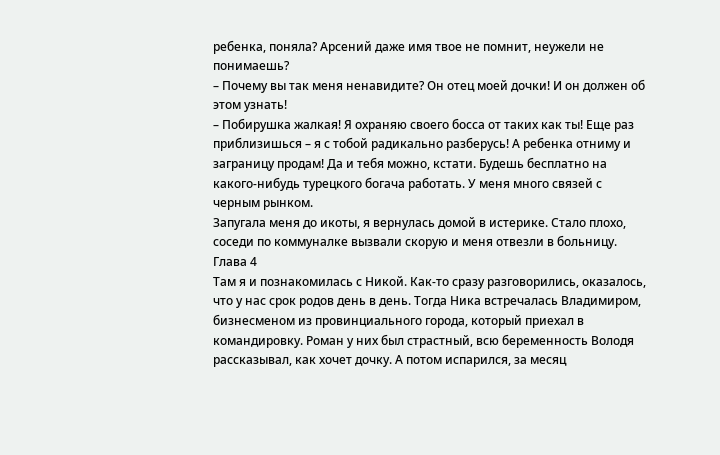ребенка, поняла? Арсений даже имя твое не помнит, неужели не понимаешь?
– Почему вы так меня ненавидите? Он отец моей дочки! И он должен об этом узнать!
– Побирушка жалкая! Я охраняю своего босса от таких как ты! Еще раз приблизишься – я с тобой радикально разберусь! А ребенка отниму и заграницу продам! Да и тебя можно, кстати. Будешь бесплатно на какого-нибудь турецкого богача работать. У меня много связей с черным рынком.
Запугала меня до икоты, я вернулась домой в истерике. Стало плохо, соседи по коммуналке вызвали скорую и меня отвезли в больницу.
Глава 4
Там я и познакомилась с Никой. Как-то сразу разговорились, оказалось, что у нас срок родов день в день. Тогда Ника встречалась Владимиром, бизнесменом из провинциального города, который приехал в командировку. Роман у них был страстный, всю беременность Володя рассказывал, как хочет дочку. А потом испарился, за месяц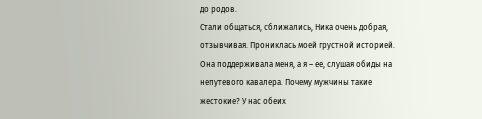до родов.
Стали общаться, сближались, Ника очень добрая, отзывчивая. Прониклась моей грустной историей. Она поддерживала меня, а я – ее, слушая обиды на непутевого кавалера. Почему мужчины такие жестокие? У нас обеих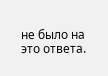не было на это ответа.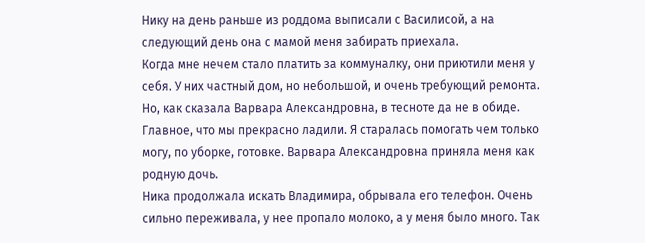Нику на день раньше из роддома выписали с Василисой, а на следующий день она с мамой меня забирать приехала.
Когда мне нечем стало платить за коммуналку, они приютили меня у себя. У них частный дом, но небольшой, и очень требующий ремонта. Но, как сказала Варвара Александровна, в тесноте да не в обиде. Главное, что мы прекрасно ладили. Я старалась помогать чем только могу, по уборке, готовке. Варвара Александровна приняла меня как родную дочь.
Ника продолжала искать Владимира, обрывала его телефон. Очень сильно переживала, у нее пропало молоко, а у меня было много. Так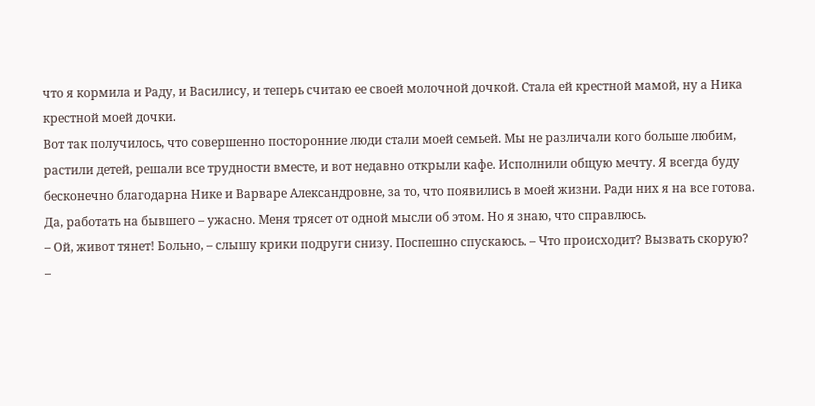что я кормила и Раду, и Василису, и теперь считаю ее своей молочной дочкой. Стала ей крестной мамой, ну а Ника крестной моей дочки.
Вот так получилось, что совершенно посторонние люди стали моей семьей. Мы не различали кого больше любим, растили детей, решали все трудности вместе, и вот недавно открыли кафе. Исполнили общую мечту. Я всегда буду бесконечно благодарна Нике и Варваре Александровне, за то, что появились в моей жизни. Ради них я на все готова. Да, работать на бывшего – ужасно. Меня трясет от одной мысли об этом. Но я знаю, что справлюсь.
– Ой, живот тянет! Больно, – слышу крики подруги снизу. Поспешно спускаюсь. – Что происходит? Вызвать скорую?
–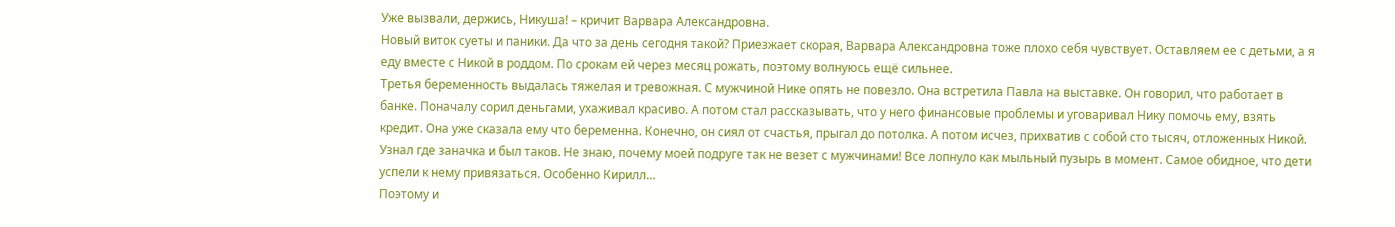Уже вызвали, держись, Никуша! – кричит Варвара Александровна.
Новый виток суеты и паники. Да что за день сегодня такой? Приезжает скорая, Варвара Александровна тоже плохо себя чувствует. Оставляем ее с детьми, а я еду вместе с Никой в роддом. По срокам ей через месяц рожать, поэтому волнуюсь ещё сильнее.
Третья беременность выдалась тяжелая и тревожная. С мужчиной Нике опять не повезло. Она встретила Павла на выставке. Он говорил, что работает в банке. Поначалу сорил деньгами, ухаживал красиво. А потом стал рассказывать, что у него финансовые проблемы и уговаривал Нику помочь ему, взять кредит. Она уже сказала ему что беременна. Конечно, он сиял от счастья, прыгал до потолка. А потом исчез, прихватив с собой сто тысяч, отложенных Никой. Узнал где заначка и был таков. Не знаю, почему моей подруге так не везет с мужчинами! Все лопнуло как мыльный пузырь в момент. Самое обидное, что дети успели к нему привязаться. Особенно Кирилл…
Поэтому и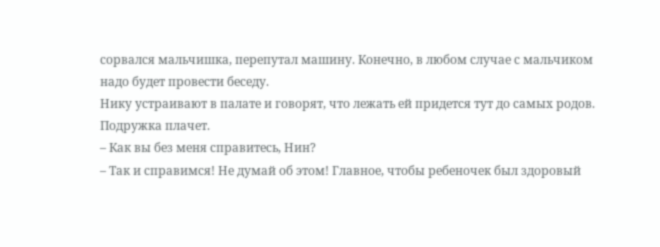сорвался мальчишка, перепутал машину. Конечно, в любом случае с мальчиком надо будет провести беседу.
Нику устраивают в палате и говорят, что лежать ей придется тут до самых родов. Подружка плачет.
– Как вы без меня справитесь, Нин?
– Так и справимся! Не думай об этом! Главное, чтобы ребеночек был здоровый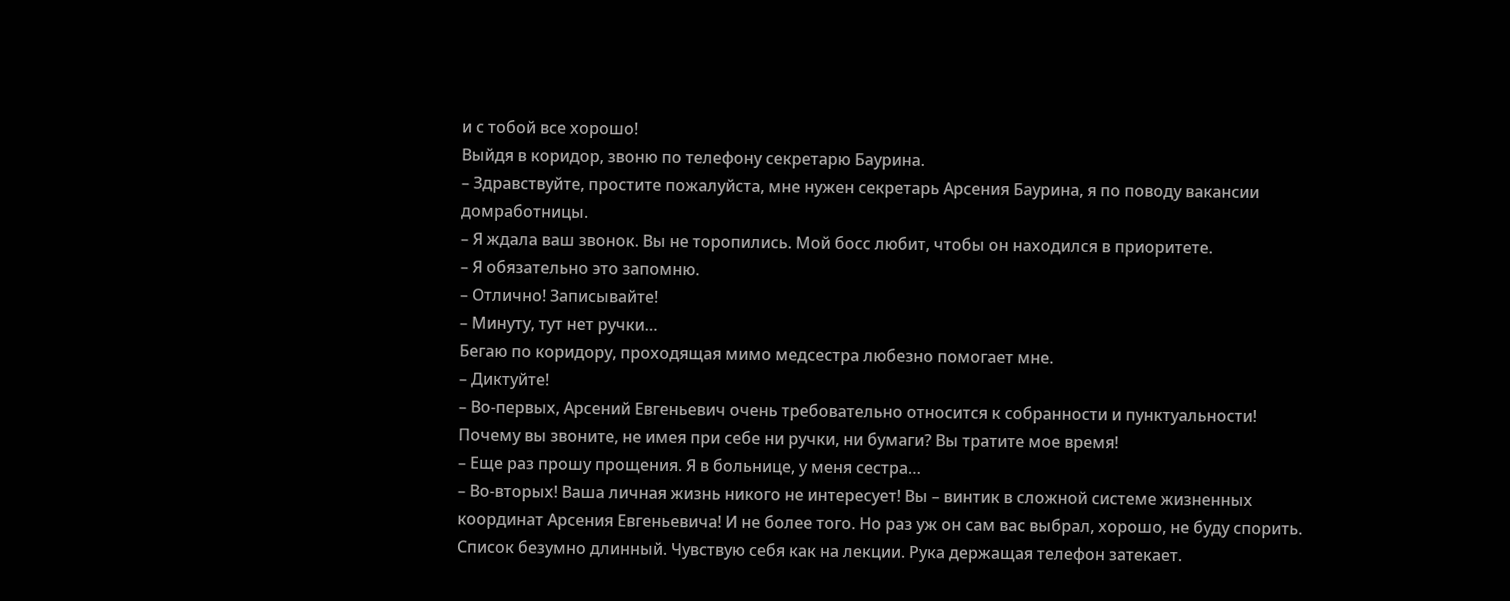и с тобой все хорошо!
Выйдя в коридор, звоню по телефону секретарю Баурина.
– Здравствуйте, простите пожалуйста, мне нужен секретарь Арсения Баурина, я по поводу вакансии домработницы.
– Я ждала ваш звонок. Вы не торопились. Мой босс любит, чтобы он находился в приоритете.
– Я обязательно это запомню.
– Отлично! Записывайте!
– Минуту, тут нет ручки…
Бегаю по коридору, проходящая мимо медсестра любезно помогает мне.
– Диктуйте!
– Во-первых, Арсений Евгеньевич очень требовательно относится к собранности и пунктуальности! Почему вы звоните, не имея при себе ни ручки, ни бумаги? Вы тратите мое время!
– Еще раз прошу прощения. Я в больнице, у меня сестра…
– Во-вторых! Ваша личная жизнь никого не интересует! Вы – винтик в сложной системе жизненных координат Арсения Евгеньевича! И не более того. Но раз уж он сам вас выбрал, хорошо, не буду спорить.
Список безумно длинный. Чувствую себя как на лекции. Рука держащая телефон затекает.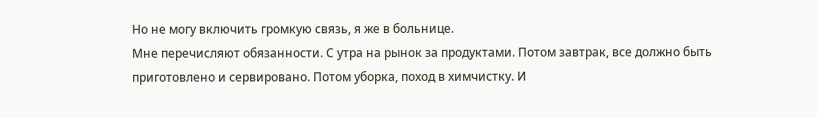Но не могу включить громкую связь, я же в больнице.
Мне перечисляют обязанности. С утра на рынок за продуктами. Потом завтрак, все должно быть приготовлено и сервировано. Потом уборка, поход в химчистку. И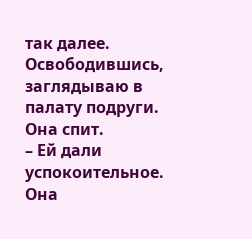так далее.
Освободившись, заглядываю в палату подруги. Она спит.
– Ей дали успокоительное. Она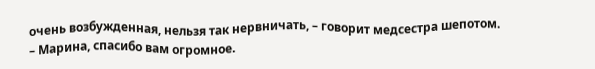очень возбужденная, нельзя так нервничать, – говорит медсестра шепотом.
– Марина, спасибо вам огромное.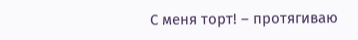С меня торт! – протягиваю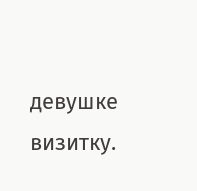девушке визитку.